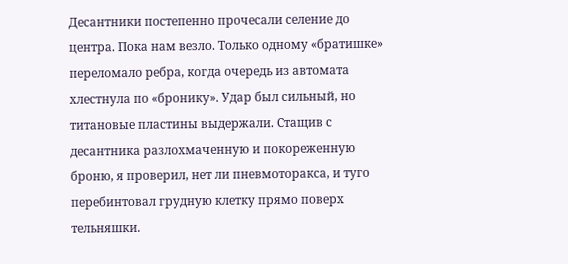Десантники постепенно прочесали селение до центра. Пока нам везло. Только одному «братишке» переломало ребра, когда очередь из автомата хлестнула по «бронику». Удар был сильный, но титановые пластины выдержали. Стащив с десантника разлохмаченную и покореженную броню, я проверил, нет ли пневмоторакса, и туго перебинтовал грудную клетку прямо поверх тельняшки.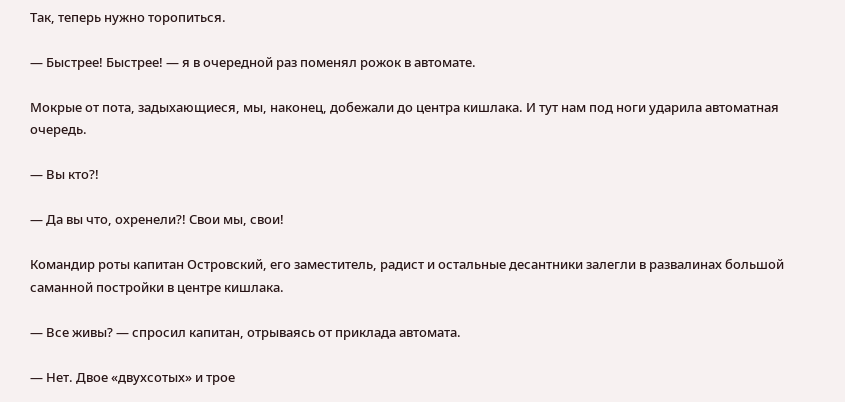Так, теперь нужно торопиться.

— Быстрее! Быстрее! — я в очередной раз поменял рожок в автомате.

Мокрые от пота, задыхающиеся, мы, наконец, добежали до центра кишлака. И тут нам под ноги ударила автоматная очередь.

— Вы кто?!

— Да вы что, охренели?! Свои мы, свои!

Командир роты капитан Островский, его заместитель, радист и остальные десантники залегли в развалинах большой саманной постройки в центре кишлака.

— Все живы? — спросил капитан, отрываясь от приклада автомата.

— Нет. Двое «двухсотых» и трое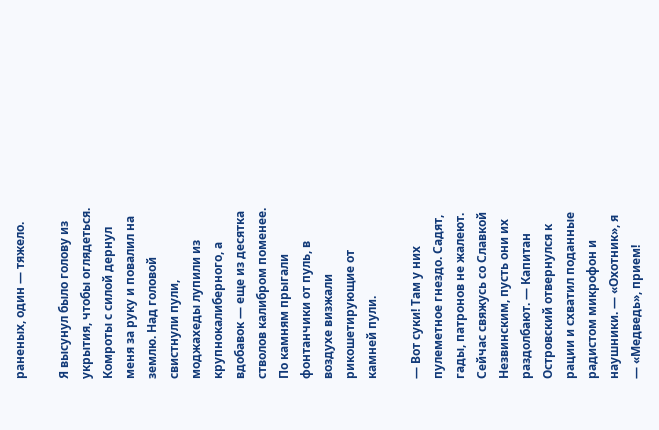раненых, один — тяжело.

Я высунул было голову из укрытия, чтобы оглядеться. Комроты с силой дернул меня за руку и повалил на землю. Над головой свистнули пули, моджахеды лупили из крупнокалиберного, а вдобавок — еще из десятка стволов калибром поменее. По камням прыгали фонтанчики от пуль, в воздухе визжали рикошетирующие от камней пули.

— Вот суки! Там у них пулеметное гнездо. Садят, гады, патронов не жалеют. Сейчас свяжусь со Славкой Незвинским, пусть они их раздолбают. — Капитан Островский отвернулся к рации и схватил поданные радистом микрофон и наушники. — «Охотник», я — «Медведь», прием!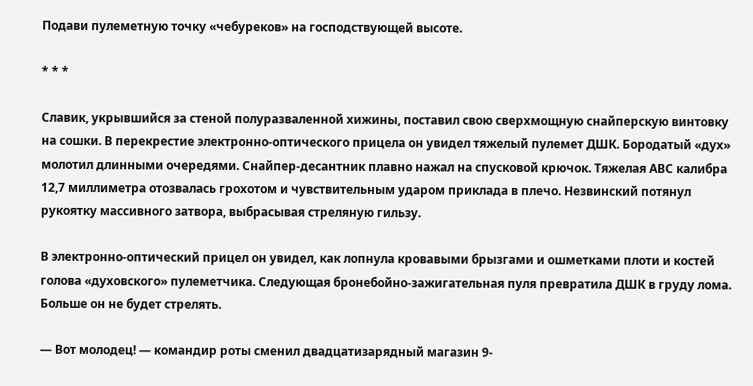Подави пулеметную точку «чебуреков» на господствующей высоте.

* * *

Славик, укрывшийся за стеной полуразваленной хижины, поставил свою сверхмощную снайперскую винтовку на сошки. В перекрестие электронно-оптического прицела он увидел тяжелый пулемет ДШК. Бородатый «дух» молотил длинными очередями. Снайпер-десантник плавно нажал на спусковой крючок. Тяжелая АВС калибра 12,7 миллиметра отозвалась грохотом и чувствительным ударом приклада в плечо. Незвинский потянул рукоятку массивного затвора, выбрасывая стреляную гильзу.

В электронно-оптический прицел он увидел, как лопнула кровавыми брызгами и ошметками плоти и костей голова «духовского» пулеметчика. Следующая бронебойно-зажигательная пуля превратила ДШК в груду лома. Больше он не будет стрелять.

— Вот молодец! — командир роты сменил двадцатизарядный магазин 9-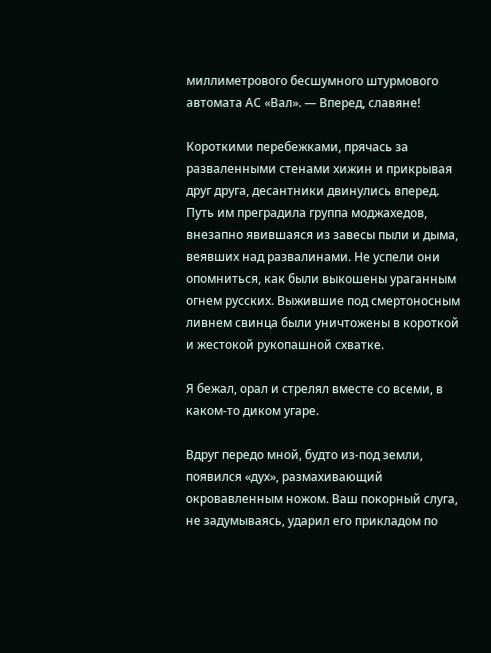миллиметрового бесшумного штурмового автомата АС «Вал». — Вперед, славяне!

Короткими перебежками, прячась за разваленными стенами хижин и прикрывая друг друга, десантники двинулись вперед. Путь им преградила группа моджахедов, внезапно явившаяся из завесы пыли и дыма, веявших над развалинами. Не успели они опомниться, как были выкошены ураганным огнем русских. Выжившие под смертоносным ливнем свинца были уничтожены в короткой и жестокой рукопашной схватке.

Я бежал, орал и стрелял вместе со всеми, в каком-то диком угаре.

Вдруг передо мной, будто из-под земли, появился «дух», размахивающий окровавленным ножом. Ваш покорный слуга, не задумываясь, ударил его прикладом по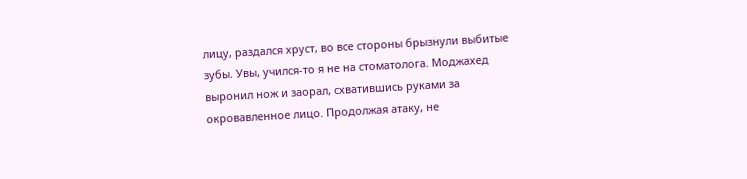лицу, раздался хруст, во все стороны брызнули выбитые зубы. Увы, учился-то я не на стоматолога. Моджахед выронил нож и заорал, схватившись руками за окровавленное лицо. Продолжая атаку, не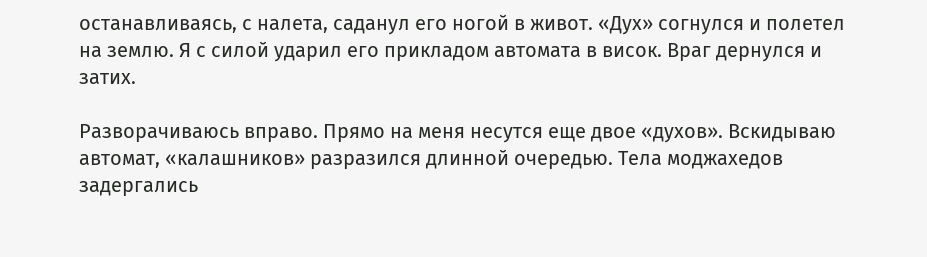останавливаясь, с налета, саданул его ногой в живот. «Дух» согнулся и полетел на землю. Я с силой ударил его прикладом автомата в висок. Враг дернулся и затих.

Разворачиваюсь вправо. Прямо на меня несутся еще двое «духов». Вскидываю автомат, «калашников» разразился длинной очередью. Тела моджахедов задергались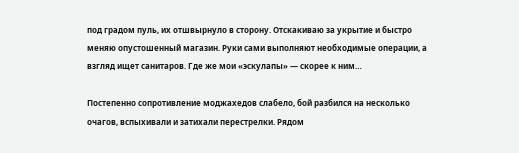под градом пуль, их отшвырнуло в сторону. Отскакиваю за укрытие и быстро меняю опустошенный магазин. Руки сами выполняют необходимые операции, а взгляд ищет санитаров. Где же мои «эскулапы» — скорее к ним…

Постепенно сопротивление моджахедов слабело, бой разбился на несколько очагов, вспыхивали и затихали перестрелки. Рядом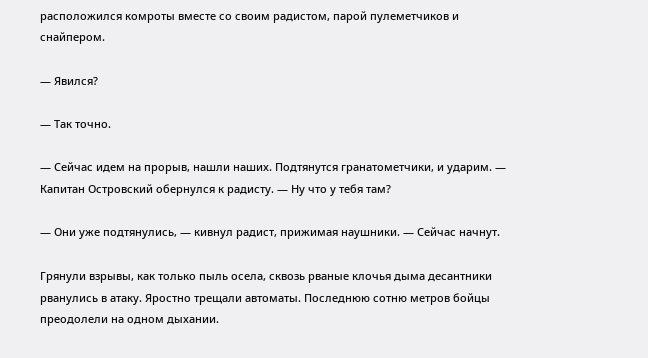расположился комроты вместе со своим радистом, парой пулеметчиков и снайпером.

— Явился?

— Так точно.

— Сейчас идем на прорыв, нашли наших. Подтянутся гранатометчики, и ударим. — Капитан Островский обернулся к радисту. — Ну что у тебя там?

— Они уже подтянулись, — кивнул радист, прижимая наушники. — Сейчас начнут.

Грянули взрывы, как только пыль осела, сквозь рваные клочья дыма десантники рванулись в атаку. Яростно трещали автоматы. Последнюю сотню метров бойцы преодолели на одном дыхании.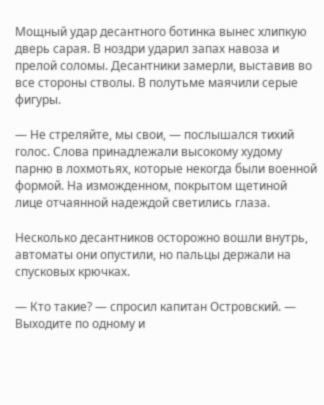Мощный удар десантного ботинка вынес хлипкую дверь сарая. В ноздри ударил запах навоза и прелой соломы. Десантники замерли, выставив во все стороны стволы. В полутьме маячили серые фигуры.

— Не стреляйте, мы свои, — послышался тихий голос. Слова принадлежали высокому худому парню в лохмотьях, которые некогда были военной формой. На изможденном, покрытом щетиной лице отчаянной надеждой светились глаза.

Несколько десантников осторожно вошли внутрь, автоматы они опустили, но пальцы держали на спусковых крючках.

— Кто такие? — спросил капитан Островский. — Выходите по одному и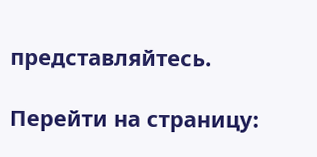представляйтесь.

Перейти на страницу: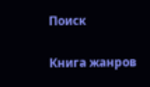Поиск

Книга жанров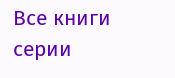Все книги серии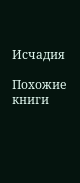Исчадия

Похожие книги